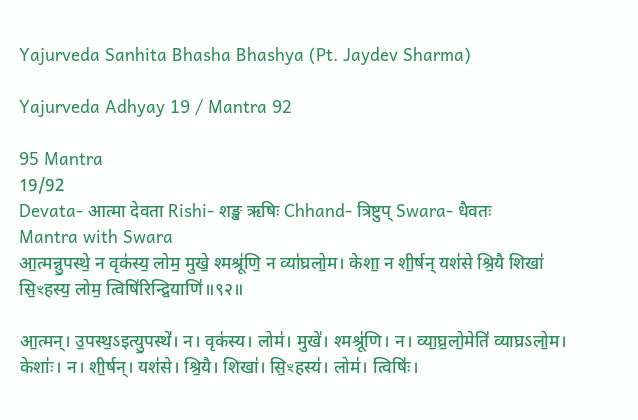Yajurveda Sanhita Bhasha Bhashya (Pt. Jaydev Sharma)

Yajurveda Adhyay 19 / Mantra 92

95 Mantra
19/92
Devata- आत्मा देवता Rishi- शङ्ख ऋषिः Chhand- त्रिष्टुप् Swara- धैवतः
Mantra with Swara
आ॒त्मन्नु॒पस्थे॒ न वृक॑स्य॒ लोम॒ मुखे॒ श्मश्रू॑णि॒ न व्या॑घ्रलो॒म। केशा॒ न शी॒र्षन् यश॑से श्रि॒यै शिखा॑ सि॒ꣳहस्य॒ लोम॒ त्विषि॑रिन्द्रि॒याणि॑॥९२॥

आ॒त्मन्। उ॒पस्थ॒ऽइत्यु॒पस्थे॑। न। वृक॑स्य। लोम॑। मुखे॑। श्मश्रू॑णि। न। व्या॒घ्र॒लो॒मेति॑ व्याघ्रऽलो॒म। केशाः॑। न। शी॒र्षन्। यश॑से। श्रि॒यै। शिखा॑। सि॒ꣳहस्य॑। लोम॑। त्विषिः॑।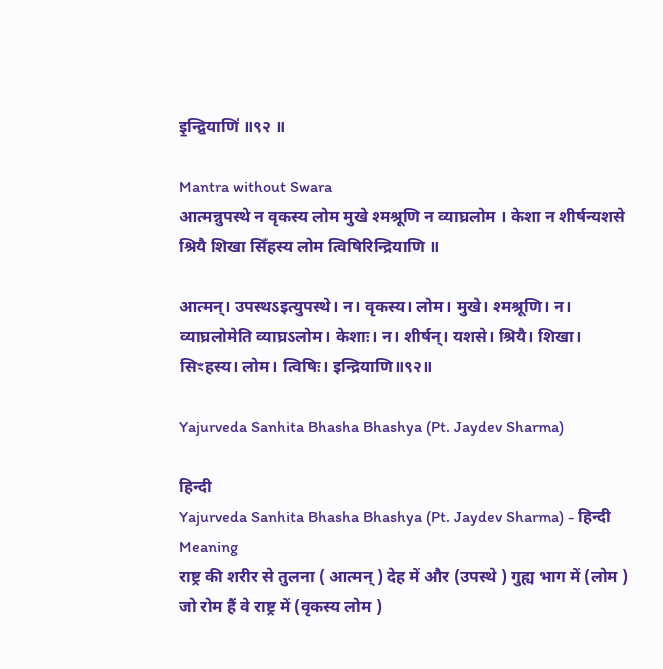इ॒न्द्रि॒याणि॑ ॥९२ ॥

Mantra without Swara
आत्मन्नुपस्थे न वृकस्य लोम मुखे श्मश्रूणि न व्याघ्रलोम । केशा न शीर्षन्यशसे श्रियै शिखा सिँहस्य लोम त्विषिरिन्द्रियाणि ॥

आत्मन्। उपस्थऽइत्युपस्थे। न। वृकस्य। लोम। मुखे। श्मश्रूणि। न। व्याघ्रलोमेति व्याघ्रऽलोम। केशाः। न। शीर्षन्। यशसे। श्रियै। शिखा। सिꣳहस्य। लोम। त्विषिः। इन्द्रियाणि॥९२॥

Yajurveda Sanhita Bhasha Bhashya (Pt. Jaydev Sharma)

हिन्दी
Yajurveda Sanhita Bhasha Bhashya (Pt. Jaydev Sharma) - हिन्दी
Meaning
राष्ट्र की शरीर से तुलना ( आत्मन् ) देह में और (उपस्थे ) गुह्य भाग में (लोम ) जो रोम हैं वे राष्ट्र में (वृकस्य लोम )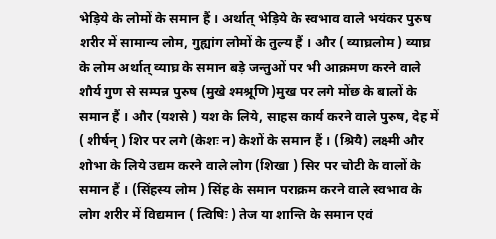भेड़िये के लोमों के समान हैं । अर्थात् भेड़िये के स्वभाव वाले भयंकर पुरुष शरीर में सामान्य लोम, गुह्यांग लोमों के तुल्य हैं । और ( व्याघ्रलोम ) व्याघ्र के लोम अर्थात् व्याघ्र के समान बड़े जन्तुओं पर भी आक्रमण करने वाले शौर्य गुण से सम्पन्न पुरुष (मुखे श्मश्रूणि )मुख पर लगे मोंछ के बालों के समान हैं । और (यशसे ) यश के लिये, साहस कार्य करने वाले पुरुष, देह में ( शीर्षन् ) शिर पर लगे (केशः न) केशों के समान हैं । (श्रियै) लक्ष्मी और शोभा के लिये उद्यम करने वाले लोग (शिखा ) सिर पर चोटी के वालों के समान हैं । (सिंहस्य लोम ) सिंह के समान पराक्रम करने वाले स्वभाव के लोग शरीर में विद्यमान ( त्विषिः ) तेज या शान्ति के समान एवं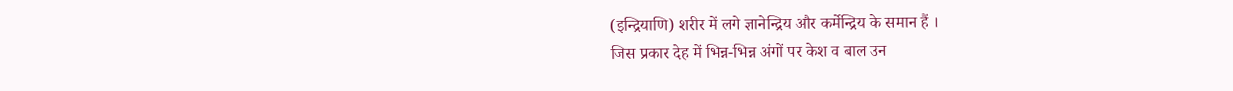(इन्द्रियाणि) शरीर में लगे ज्ञानेन्द्रिय और कर्मेन्द्रिय के समान हैं ।
जिस प्रकार देह में भिन्न-भिन्न अंगों पर केश व बाल उन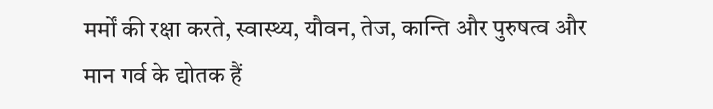मर्मों की रक्षा करते, स्वास्थ्य, यौवन, तेज, कान्ति और पुरुषत्व और मान गर्व के द्योतक हैं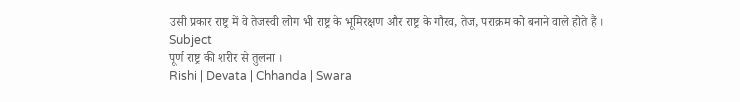उसी प्रकार राष्ट्र में वे तेजस्वी लोग भी राष्ट्र के भूमिरक्षण और राष्ट्र के गौरव, तेज, पराक्रम को बनाने वाले होते हैं ।
Subject
पूर्ण राष्ट्र की शरीर से तुलना ।
Rishi | Devata | Chhanda | Swara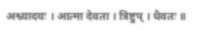अश्व्यादयः । आत्मा देवता । त्रिष्टुप् । धैवतः ॥